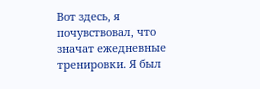Вот здесь, я почувствовал, что значат ежедневные тренировки. Я был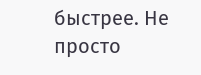быстрее. Не просто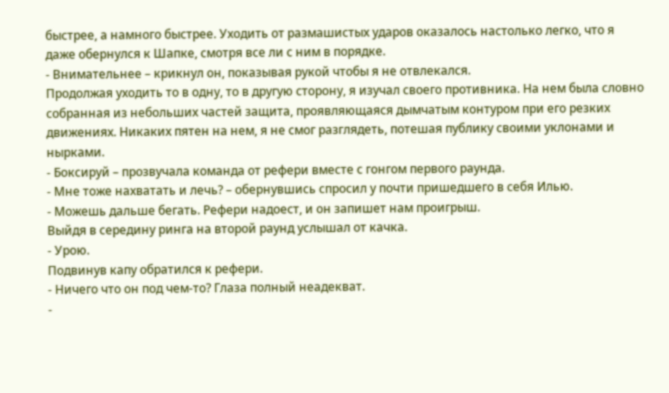быстрее, а намного быстрее. Уходить от размашистых ударов оказалось настолько легко, что я даже обернулся к Шапке, смотря все ли с ним в порядке.
- Внимательнее – крикнул он, показывая рукой чтобы я не отвлекался.
Продолжая уходить то в одну, то в другую сторону, я изучал своего противника. На нем была словно собранная из небольших частей защита, проявляющаяся дымчатым контуром при его резких движениях. Никаких пятен на нем, я не смог разглядеть, потешая публику своими уклонами и нырками.
- Боксируй – прозвучала команда от рефери вместе с гонгом первого раунда.
- Мне тоже нахватать и лечь? – обернувшись спросил у почти пришедшего в себя Илью.
- Можешь дальше бегать. Рефери надоест, и он запишет нам проигрыш.
Выйдя в середину ринга на второй раунд услышал от качка.
- Урою.
Подвинув капу обратился к рефери.
- Ничего что он под чем-то? Глаза полный неадекват.
-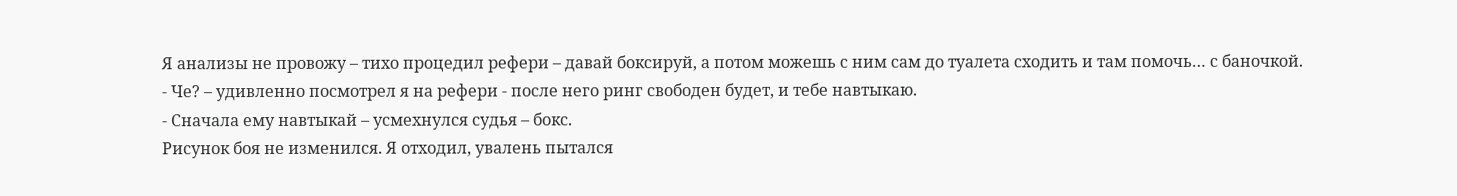Я анализы не провожу – тихо процедил рефери – давай боксируй, а потом можешь с ним сам до туалета сходить и там помочь… с баночкой.
- Че? – удивленно посмотрел я на рефери - после него ринг свободен будет, и тебе навтыкаю.
- Сначала ему навтыкай – усмехнулся судья – бокс.
Рисунок боя не изменился. Я отходил, увалень пытался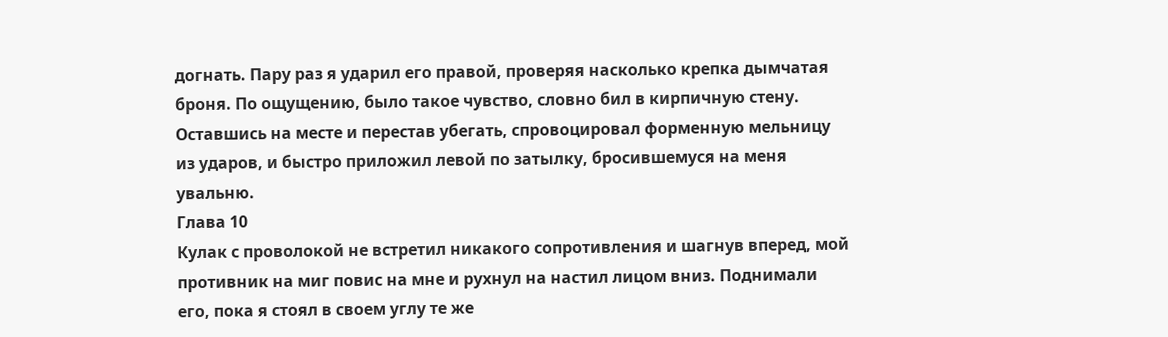догнать. Пару раз я ударил его правой, проверяя насколько крепка дымчатая броня. По ощущению, было такое чувство, словно бил в кирпичную стену.
Оставшись на месте и перестав убегать, спровоцировал форменную мельницу из ударов, и быстро приложил левой по затылку, бросившемуся на меня увальню.
Глава 10
Кулак с проволокой не встретил никакого сопротивления и шагнув вперед, мой противник на миг повис на мне и рухнул на настил лицом вниз. Поднимали его, пока я стоял в своем углу те же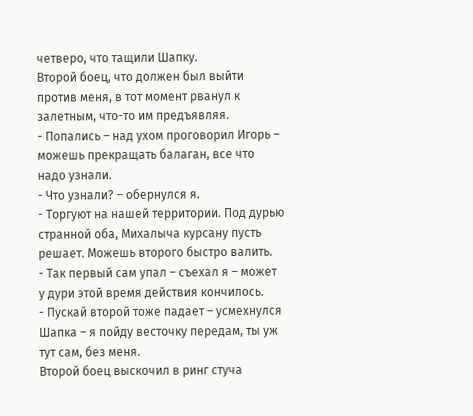четверо, что тащили Шапку.
Второй боец, что должен был выйти против меня, в тот момент рванул к залетным, что-то им предъявляя.
- Попались – над ухом проговорил Игорь – можешь прекращать балаган, все что надо узнали.
- Что узнали? – обернулся я.
- Торгуют на нашей территории. Под дурью странной оба, Михалыча курсану пусть решает. Можешь второго быстро валить.
- Так первый сам упал – съехал я – может у дури этой время действия кончилось.
- Пускай второй тоже падает – усмехнулся Шапка – я пойду весточку передам, ты уж тут сам, без меня.
Второй боец выскочил в ринг стуча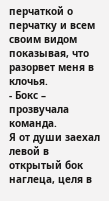перчаткой о перчатку и всем своим видом показывая, что разорвет меня в клочья.
- Бокс – прозвучала команда.
Я от души заехал левой в открытый бок наглеца, целя в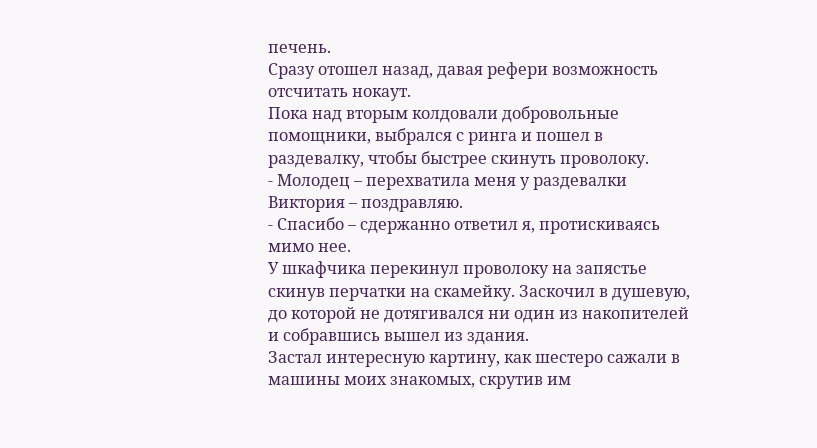печень.
Сразу отошел назад, давая рефери возможность отсчитать нокаут.
Пока над вторым колдовали добровольные помощники, выбрался с ринга и пошел в раздевалку, чтобы быстрее скинуть проволоку.
- Молодец – перехватила меня у раздевалки Виктория – поздравляю.
- Спасибо – сдержанно ответил я, протискиваясь мимо нее.
У шкафчика перекинул проволоку на запястье скинув перчатки на скамейку. Заскочил в душевую, до которой не дотягивался ни один из накопителей и собравшись вышел из здания.
Застал интересную картину, как шестеро сажали в машины моих знакомых, скрутив им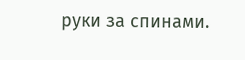руки за спинами.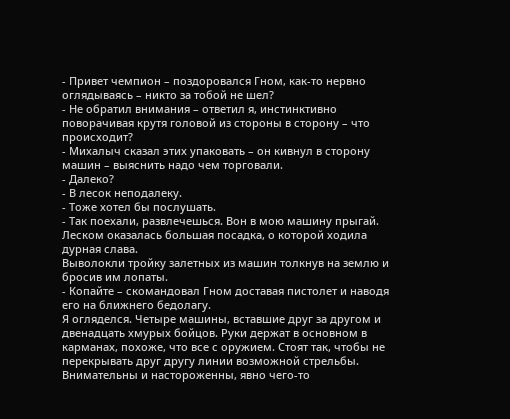- Привет чемпион – поздоровался Гном, как-то нервно оглядываясь – никто за тобой не шел?
- Не обратил внимания – ответил я, инстинктивно поворачивая крутя головой из стороны в сторону – что происходит?
- Михалыч сказал этих упаковать – он кивнул в сторону машин – выяснить надо чем торговали.
- Далеко?
- В лесок неподалеку.
- Тоже хотел бы послушать.
- Так поехали, развлечешься. Вон в мою машину прыгай.
Леском оказалась большая посадка, о которой ходила дурная слава.
Выволокли тройку залетных из машин толкнув на землю и бросив им лопаты.
- Копайте – скомандовал Гном доставая пистолет и наводя его на ближнего бедолагу.
Я огляделся. Четыре машины, вставшие друг за другом и двенадцать хмурых бойцов. Руки держат в основном в карманах, похоже, что все с оружием. Стоят так, чтобы не перекрывать друг другу линии возможной стрельбы. Внимательны и настороженны, явно чего-то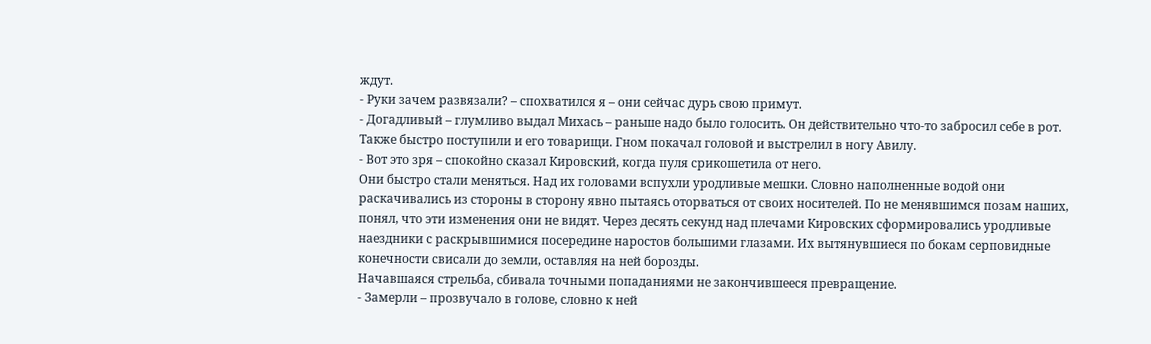ждут.
- Руки зачем развязали? – спохватился я – они сейчас дурь свою примут.
- Догадливый – глумливо выдал Михась – раньше надо было голосить. Он действительно что-то забросил себе в рот. Также быстро поступили и его товарищи. Гном покачал головой и выстрелил в ногу Авилу.
- Вот это зря – спокойно сказал Кировский, когда пуля срикошетила от него.
Они быстро стали меняться. Над их головами вспухли уродливые мешки. Словно наполненные водой они раскачивались из стороны в сторону явно пытаясь оторваться от своих носителей. По не менявшимся позам наших, понял, что эти изменения они не видят. Через десять секунд над плечами Кировских сформировались уродливые наездники с раскрывшимися посередине наростов большими глазами. Их вытянувшиеся по бокам серповидные конечности свисали до земли, оставляя на ней борозды.
Начавшаяся стрельба, сбивала точными попаданиями не закончившееся превращение.
- Замерли – прозвучало в голове, словно к ней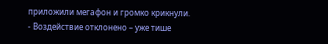приложили мегафон и громко крикнули.
- Воздействие отклонено – уже тише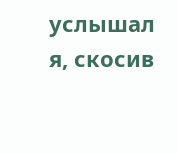услышал я, скосив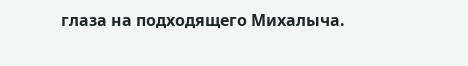глаза на подходящего Михалыча.